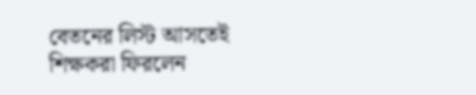বেতনের লিস্ট আসতেই শিক্ষকরা ফিরলেন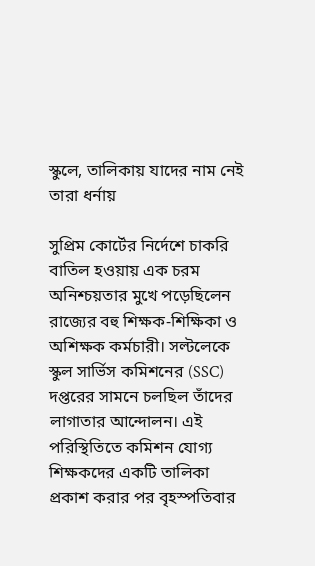স্কুলে, তালিকায় যাদের নাম নেই তারা ধর্নায়

সুপ্রিম কোর্টের নির্দেশে চাকরি বাতিল হওয়ায় এক চরম অনিশ্চয়তার মুখে পড়েছিলেন রাজ্যের বহু শিক্ষক-শিক্ষিকা ও অশিক্ষক কর্মচারী। সল্টলেকে স্কুল সার্ভিস কমিশনের (SSC) দপ্তরের সামনে চলছিল তাঁদের লাগাতার আন্দোলন। এই পরিস্থিতিতে কমিশন যোগ্য শিক্ষকদের একটি তালিকা প্রকাশ করার পর বৃহস্পতিবার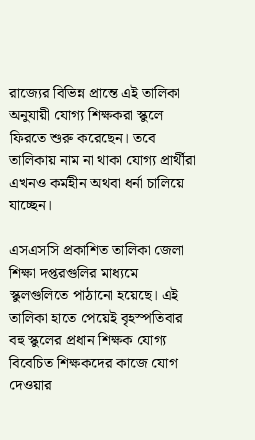রাজ্যের বিভিন্ন প্রান্তে এই তালিকা অনুযায়ী যোগ্য শিক্ষকরা স্কুলে ফিরতে শুরু করেছেন। তবে তালিকায় নাম না থাকা যোগ্য প্রার্থীরা এখনও কর্মহীন অথবা ধর্না চালিয়ে যাচ্ছেন।

এসএসসি প্রকাশিত তালিকা জেলা শিক্ষা দপ্তরগুলির মাধ্যমে স্কুলগুলিতে পাঠানো হয়েছে। এই তালিকা হাতে পেয়েই বৃহস্পতিবার বহু স্কুলের প্রধান শিক্ষক যোগ্য বিবেচিত শিক্ষকদের কাজে যোগ দেওয়ার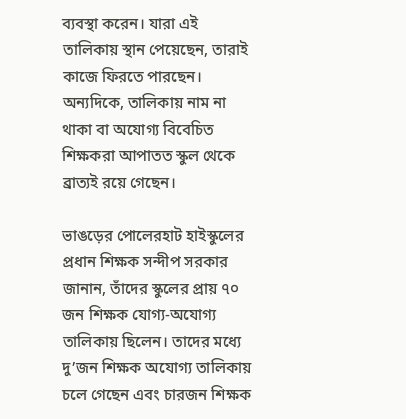ব্যবস্থা করেন। যারা এই তালিকায় স্থান পেয়েছেন, তারাই কাজে ফিরতে পারছেন। অন্যদিকে, তালিকায় নাম না থাকা বা অযোগ্য বিবেচিত শিক্ষকরা আপাতত স্কুল থেকে ব্রাত্যই রয়ে গেছেন।

ভাঙড়ের পোলেরহাট হাইস্কুলের প্রধান শিক্ষক সন্দীপ সরকার জানান, তাঁদের স্কুলের প্রায় ৭০ জন শিক্ষক যোগ্য-অযোগ্য তালিকায় ছিলেন। তাদের মধ্যে দু’জন শিক্ষক অযোগ্য তালিকায় চলে গেছেন এবং চারজন শিক্ষক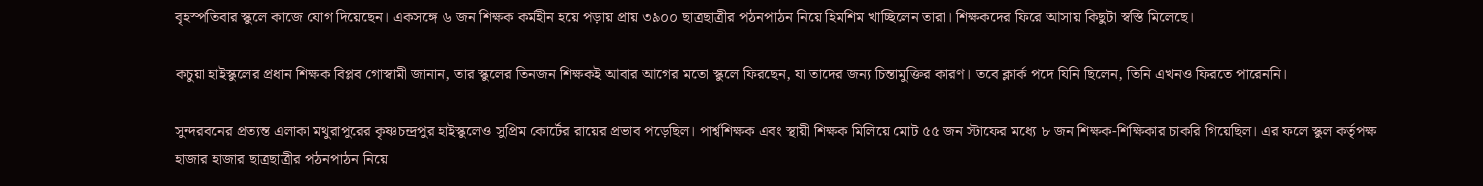বৃহস্পতিবার স্কুলে কাজে যোগ দিয়েছেন। একসঙ্গে ৬ জন শিক্ষক কর্মহীন হয়ে পড়ায় প্রায় ৩৯০০ ছাত্রছাত্রীর পঠনপাঠন নিয়ে হিমশিম খাচ্ছিলেন তারা। শিক্ষকদের ফিরে আসায় কিছুটা স্বস্তি মিলেছে।

কচুয়া হাইস্কুলের প্রধান শিক্ষক বিপ্লব গোস্বামী জানান, তার স্কুলের তিনজন শিক্ষকই আবার আগের মতো স্কুলে ফিরছেন, যা তাদের জন্য চিন্তামুক্তির কারণ। তবে ক্লার্ক পদে যিনি ছিলেন, তিনি এখনও ফিরতে পারেননি।

সুন্দরবনের প্রত্যন্ত এলাকা মথুরাপুরের কৃষ্ণচন্দ্রপুর হাইস্কুলেও সুপ্রিম কোর্টের রায়ের প্রভাব পড়েছিল। পার্শ্বশিক্ষক এবং স্থায়ী শিক্ষক মিলিয়ে মোট ৫৫ জন স্টাফের মধ্যে ৮ জন শিক্ষক-শিক্ষিকার চাকরি গিয়েছিল। এর ফলে স্কুল কর্তৃপক্ষ হাজার হাজার ছাত্রছাত্রীর পঠনপাঠন নিয়ে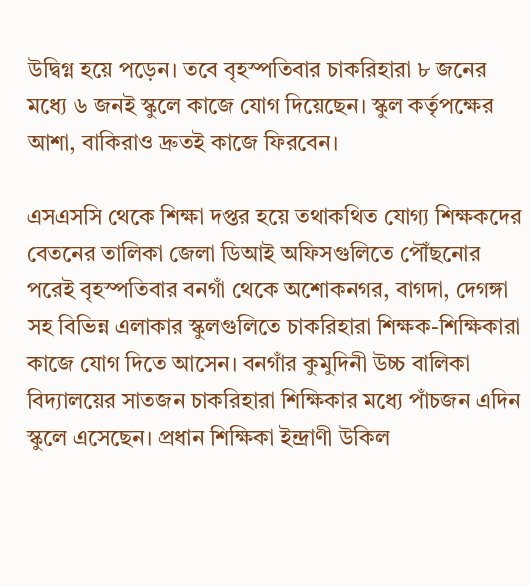উদ্বিগ্ন হয়ে পড়েন। তবে বৃহস্পতিবার চাকরিহারা ৮ জনের মধ্যে ৬ জনই স্কুলে কাজে যোগ দিয়েছেন। স্কুল কর্তৃপক্ষের আশা, বাকিরাও দ্রুতই কাজে ফিরবেন।

এসএসসি থেকে শিক্ষা দপ্তর হয়ে তথাকথিত যোগ্য শিক্ষকদের বেতনের তালিকা জেলা ডিআই অফিসগুলিতে পৌঁছনোর পরেই বৃহস্পতিবার বনগাঁ থেকে অশোকনগর, বাগদা, দেগঙ্গা সহ বিভিন্ন এলাকার স্কুলগুলিতে চাকরিহারা শিক্ষক-শিক্ষিকারা কাজে যোগ দিতে আসেন। বনগাঁর কুমুদিনী উচ্চ বালিকা বিদ্যালয়ের সাতজন চাকরিহারা শিক্ষিকার মধ্যে পাঁচজন এদিন স্কুলে এসেছেন। প্রধান শিক্ষিকা ইন্দ্রাণী উকিল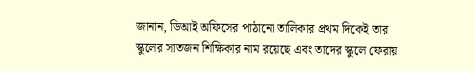জানান, ডিআই অফিসের পাঠানো তালিকার প্রথম দিকেই তার স্কুলের সাতজন শিক্ষিকার নাম রয়েছে এবং তাদের স্কুলে ফেরায়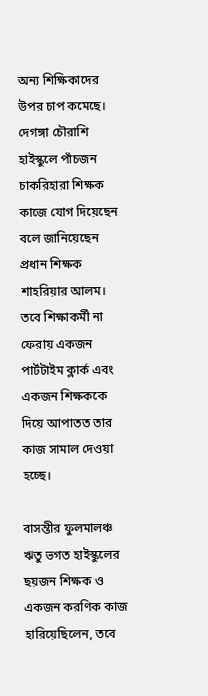অন্য শিক্ষিকাদের উপর চাপ কমেছে। দেগঙ্গা চৌরাশি হাইস্কুলে পাঁচজন চাকরিহারা শিক্ষক কাজে যোগ দিয়েছেন বলে জানিয়েছেন প্রধান শিক্ষক শাহরিয়ার আলম। তবে শিক্ষাকর্মী না ফেরায় একজন পার্টটাইম ক্লার্ক এবং একজন শিক্ষককে দিয়ে আপাতত তার কাজ সামাল দেওয়া হচ্ছে।

বাসন্তীর ফুলমালঞ্চ ঋতু ভগত হাইস্কুলের ছয়জন শিক্ষক ও একজন করণিক কাজ হারিয়েছিলেন, তবে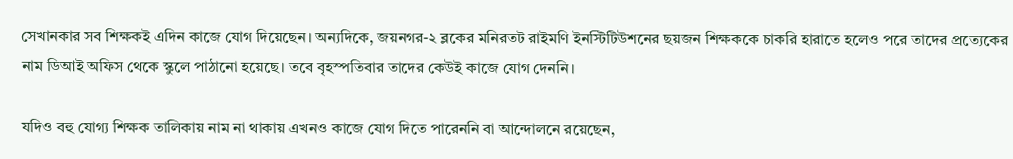সেখানকার সব শিক্ষকই এদিন কাজে যোগ দিয়েছেন। অন্যদিকে, জয়নগর-২ ব্লকের মনিরতট রাইমণি ইনস্টিটিউশনের ছয়জন শিক্ষককে চাকরি হারাতে হলেও পরে তাদের প্রত্যেকের নাম ডিআই অফিস থেকে স্কুলে পাঠানো হয়েছে। তবে বৃহস্পতিবার তাদের কেউই কাজে যোগ দেননি।

যদিও বহু যোগ্য শিক্ষক তালিকায় নাম না থাকায় এখনও কাজে যোগ দিতে পারেননি বা আন্দোলনে রয়েছেন,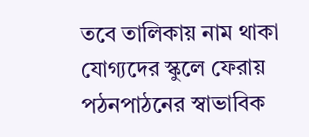তবে তালিকায় নাম থাকা যোগ্যদের স্কুলে ফেরায় পঠনপাঠনের স্বাভাবিক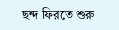ছন্দ ফিরতে শুরু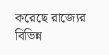করেছে রাজ্যের বিভিন্ন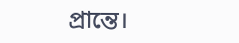প্রান্তে।